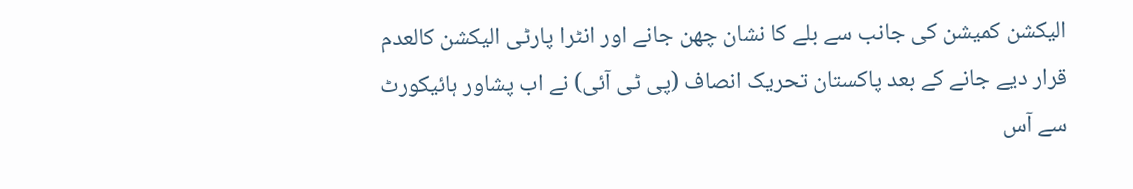الیکشن کمیشن کی جانب سے بلے کا نشان چھن جانے اور انٹرا پارٹی الیکشن کالعدم قرار دیے جانے کے بعد پاکستان تحریک انصاف (پی ٹی آئی) نے اب پشاور ہائیکورٹ سے آس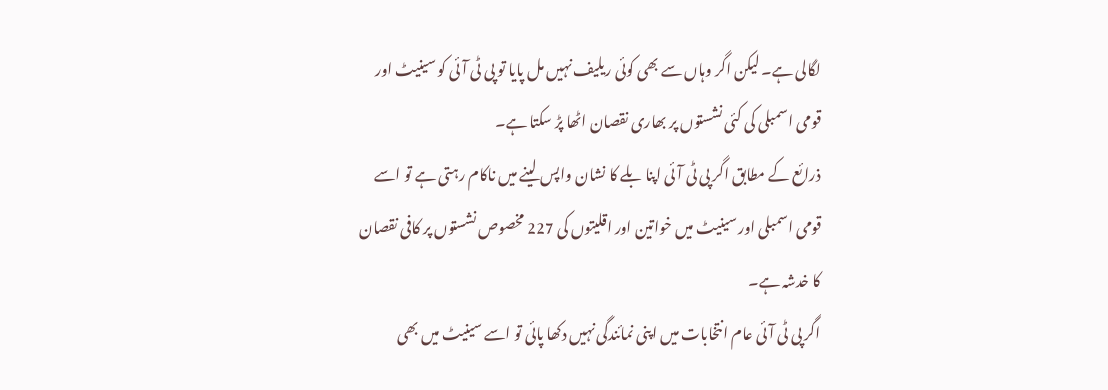لگالی ہے۔ لیکن اگر وہاں سے بھی کوئی ریلیف نہیں مل پایا تو پی ٹی آئی کو سینیٹ اور قومی اسمبلی کی کئی نشستوں پر بھاری نقصان اٹھا پڑ سکتا ہے۔
ذرائع کے مطابق اگر پی ٹی آئی اپنا بلے کا نشان واپس لینے میں ناکام رہتی ہے تو اسے قومی اسمبلی اور سینیٹ میں خواتین اور اقلیتوں کی 227 مخصوص نشستوں پر کافی نقصان کا خدشہ ہے۔
اگر پی ٹی آئی عام انتخابات میں اپنی نمائندگی نہیں دکھا پائی تو اسے سینیٹ میں بھی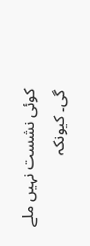کوئی نشست نہیں ملے گی۔ کیونکہ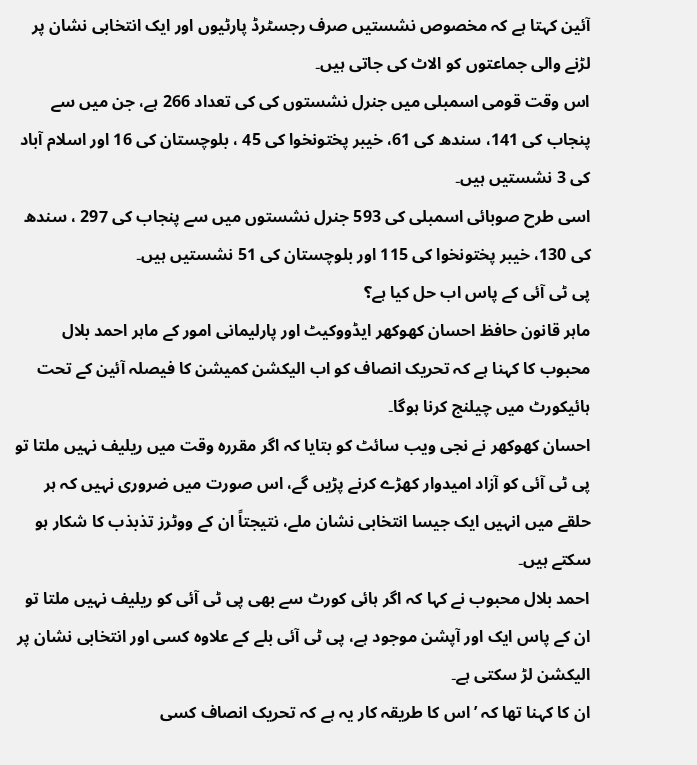آئین کہتا ہے کہ مخصوص نشستیں صرف رجسٹرڈ پارٹیوں اور ایک انتخابی نشان پر لڑنے والی جماعتوں کو الاٹ کی جاتی ہیں۔
اس وقت قومی اسمبلی میں جنرل نشستوں کی کی تعداد 266 ہے، جن میں سے پنجاب کی 141، سندھ کی 61، خیبر پختونخوا کی 45 ، بلوچستان کی 16 اور اسلام آباد کی 3 نشستیں ہیں۔
اسی طرح صوبائی اسمبلی کی 593 جنرل نشستوں میں سے پنجاب کی 297 ، سندھ کی 130، خیبر پختونخوا کی 115 اور بلوچستان کی 51 نشستیں ہیں۔
پی ٹی آئی کے پاس اب حل کیا ہے؟
ماہر قانون حافظ احسان کھوکھر ایڈووکیٹ اور پارلیمانی امور کے ماہر احمد بلال محبوب کا کہنا ہے کہ تحریک انصاف کو اب الیکشن کمیشن کا فیصلہ آئین کے تحت ہائیکورٹ میں چیلنج کرنا ہوگا۔
احسان کھوکھر نے نجی ویب سائٹ کو بتایا کہ اگر مقررہ وقت میں ریلیف نہیں ملتا تو پی ٹی آئی کو آزاد امیدوار کھڑے کرنے پڑیں گے، اس صورت میں ضروری نہیں کہ ہر حلقے میں انہیں ایک جیسا انتخابی نشان ملے، نتیجتاً ان کے ووٹرز تذبذب کا شکار ہو سکتے ہیں۔
احمد بلال محبوب نے کہا کہ اگر ہائی کورٹ سے بھی پی ٹی آئی کو ریلیف نہیں ملتا تو ان کے پاس ایک اور آپشن موجود ہے، پی ٹی آئی بلے کے علاوہ کسی اور انتخابی نشان پر الیکشن لڑ سکتی ہے۔
ان کا کہنا تھا کہ ’اس کا طریقہ کار یہ ہے کہ تحریک انصاف کسی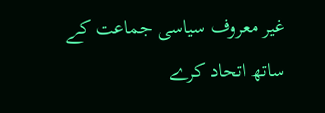غیر معروف سیاسی جماعت کے ساتھ اتحاد کرے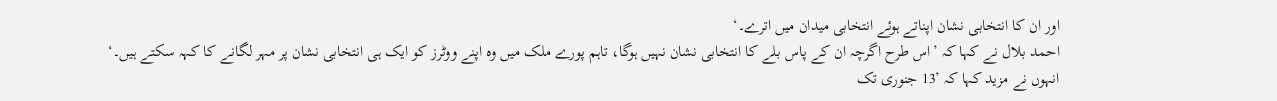اور ان کا انتخابی نشان اپناتے ہوئے انتخابی میدان میں اترے۔‘
احمد بلال نے کہا کہ ’اس طرح اگرچہ ان کے پاس بلے کا انتخابی نشان نہیں ہوگا، تاہم پورے ملک میں وہ اپنے ووٹرز کو ایک ہی انتخابی نشان پر مہر لگانے کا کہہ سکتے ہیں۔‘
انہوں نے مزید کہا کہ ’13 جنوری تک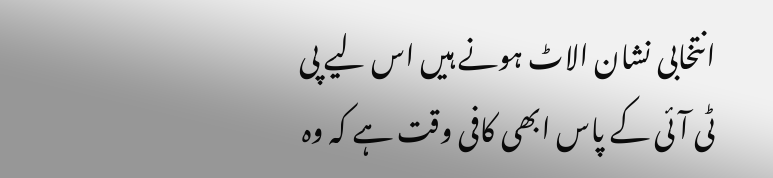انتخابی نشان الاٹ ہونے ہیں اس لیے پی ٹی آئی کے پاس ابھی کافی وقت ہے کہ وہ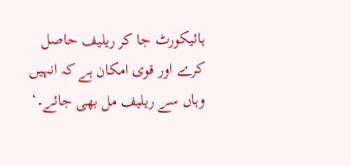ہائیکورٹ جا کر ریلیف حاصل کرے اور قوی امکان ہے کہ انہیں وہاں سے ریلیف مل بھی جائے۔‘